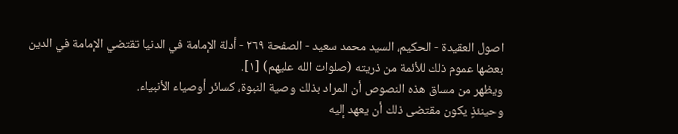اصول العقيدة - الحكيم، السيد محمد سعيد - الصفحة ٢٦٩ - أدلة الإمامة في الدنيا تقتضي الإمامة في الدين
بعضها عموم ذلك للأئمة من ذريته (صلوات الله عليهم) [١].
ويظهر من مساق هذه النصوص أن المراد بذلك وصية النبوة، كسائر أوصياء الأنبياء.
وحينئذٍ يكون مقتضى ذلك أن يعهد إليه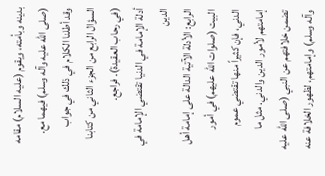بدينه وبأمته، ويقوم (عليه السلام) مقامه (صلى الله عليه وآله وسلم) فيهما مع.
وقد أطلنا الكلام في ذلك في جواب السؤال الرابع من الجزء الثاني من كتابنا (في رحاب العقيدة). فراجع.
أدلة الإمامة في الدنيا تقتضي الإمامة في الدين
الرابع: الأدلة الآتية الدالة على إمامة أهل البيت (صلوات الله عليهم) في أمور الدني، فإن كثيراً منها تقتضي عموم إمامتهم لأمور الدين والدني. مثل ما تضمن خلافتهم عن النبي (صلى الله عليه وآله وسلم) وإمامتهم، لظهور الخلافة عنه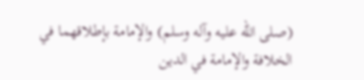(صلى الله عليه وآله وسلم) والإمامة بإطلاقهما في الخلافة والإمامة في الدين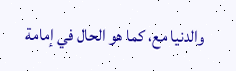والدنيا مع، كما هو الحال في إمامة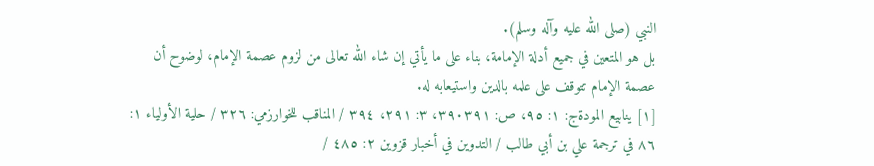النبي (صلى الله عليه وآله وسلم).
بل هو المتعين في جميع أدلة الإمامة، بناء على ما يأتي إن شاء الله تعالى من لزوم عصمة الإمام، لوضوح أن عصمة الإمام تتوقف على علمه بالدين واستيعابه له.
[١] ينابيع المودةج: ١: ٩٥، ص: ٣٩٠٣٩١، ٣: ٢٩١، ٣٩٤ / المناقب للخوارزمي: ٣٢٦ / حلية الأولياء ١: ٨٦ في ترجمة علي بن أبي طالب / التدوين في أخبار قزوين ٢: ٤٨٥ /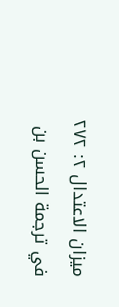ميزان الاعتدال ٢: ٢٧٢ في ترجمة الحسن بن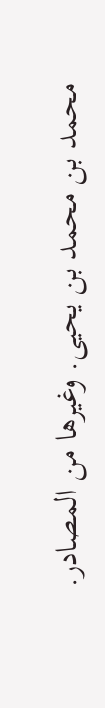محمد بن محمد بن يحيى. وغيرها من المصادر.